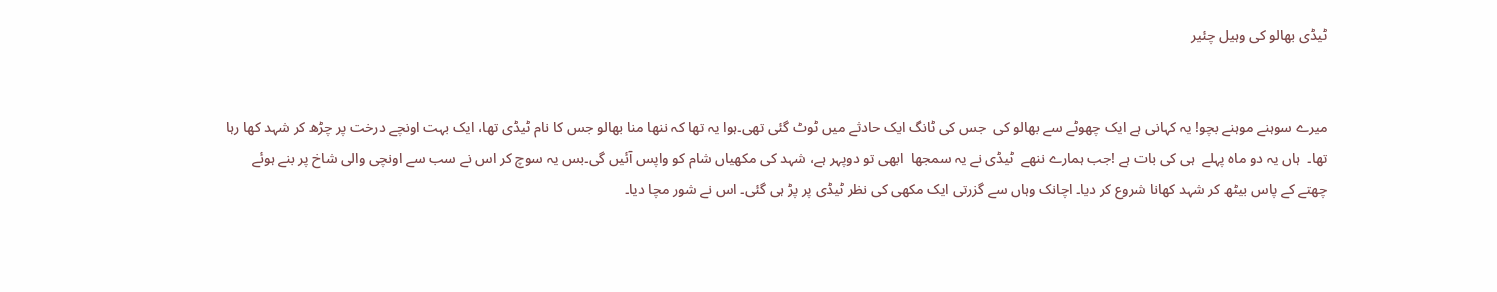ٹیڈی بھالو کی وہیل چئیر


میرے سوہنے موہنے بچو! یہ کہانی ہے ایک چھوٹے سے بھالو کی  جس کی ٹانگ ایک حادثے میں ٹوٹ گئی تھی۔ہوا یہ تھا کہ ننھا منا بھالو جس کا نام ٹیڈی تھا، ایک بہت اونچے درخت پر چڑھ کر شہد کھا رہا تھا۔  ہاں یہ دو ماہ پہلے  ہی کی بات ہے !جب ہمارے ننھے  ٹیڈی نے یہ سمجھا  ابھی تو دوپہر ہے، شہد کی مکھیاں شام کو واپس آئیں گی۔بس یہ سوچ کر اس نے سب سے اونچی والی شاخ پر بنے ہوئے چھتے کے پاس بیٹھ کر شہد کھانا شروع کر دیا۔ اچانک وہاں سے گزرتی ایک مکھی کی نظر ٹیڈی پر پڑ ہی گئی۔ اس نے شور مچا دیا۔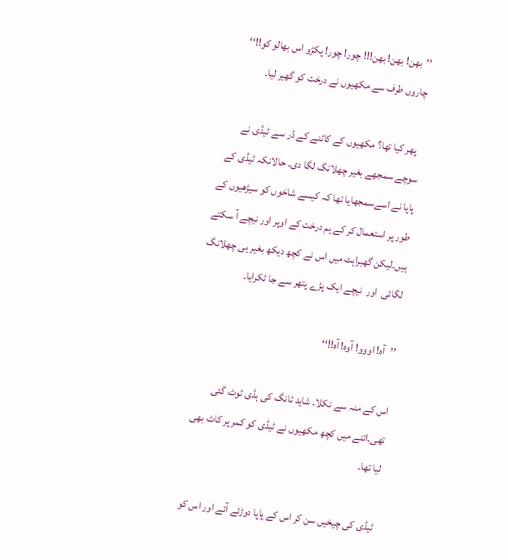’’بھن! بھن! بھن!!! چور! چور! پکڑو اس بھالو کو!!‘‘ چاروں طرف سے مکھیوں نے درخت کو گھیر لیا۔

  پھر کیا تھا؟ مکھیوں کے کاٹنے کے ڈر سے ٹیڈی نے سوچے سمجھے بغیر چھلانگ لگا دی۔ حالانکہ ٹیڈی کے پاپا نے اسےسمجھایا تھا کہ کیسے شاخوں کو سیڑھیوں کے طور پر استعمال کر کے ہم درخت کے اوپر اور نیچے آ سکتے ہیں۔لیکن گھبراہٹ میں اس نے کچھ دیکھ بغیر ہی چھلانگ لگائی  اور  نیچے ایک پڑے پتھر سے جا ٹکرایا۔

’’آہ! اووو! آوہ! آہ!!‘‘

اس کے منہ سے نکلا۔ شاید ٹانگ کی ہڈی ٹوٹ گئی تھی۔اتنے میں کچھ مکھیوں نے ٹیڈی کو کمر پر کاٹ بھی لیا تھا۔

ٹیڈی کی چیخیں سن کر اس کے پاپا دوڑئے آئے اور اس کو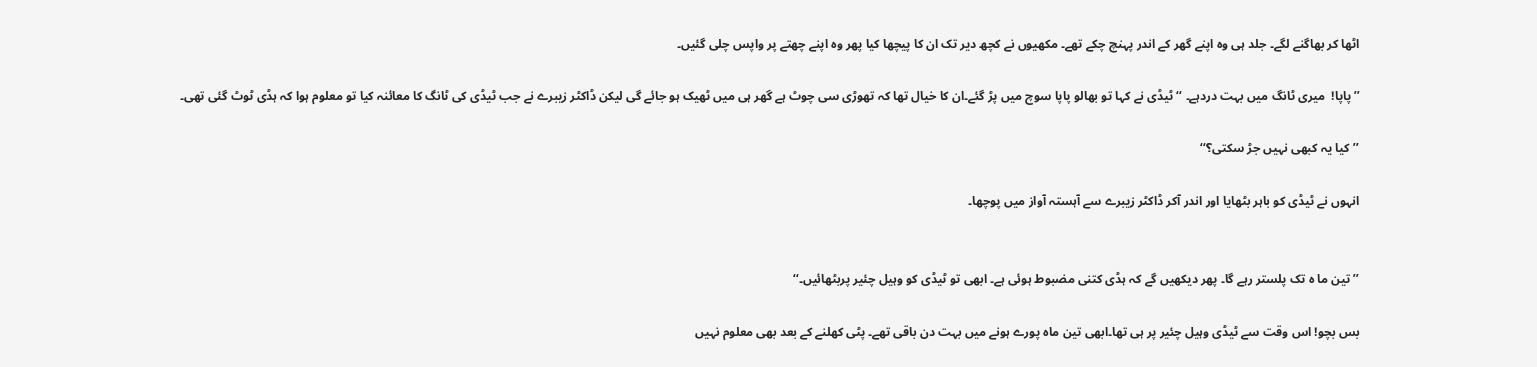اٹھا کر بھاگنے لگے۔ جلد ہی وہ اپنے گھر کے اندر پہنچ چکے تھے۔ مکھیوں نے کچھ دیر تک ان کا پیچھا کیا پھر وہ اپنے چھتے پر واپس چلی گئیں۔

’’پاپا!  میری ٹانگ میں بہت دردہے۔ ‘‘ ٹیڈی نے کہا تو بھالو پاپا سوچ میں پڑ گئے۔ان کا خیال تھا کہ تھوڑی سی چوٹ ہے گھر ہی میں ٹھیک ہو جائے گی لیکن ڈاکٹر زیبرے نے جب ٹیڈی کی ٹانگ کا معائنہ کیا تو معلوم ہوا کہ ہڈی ٹوٹ گئی تھی۔

’’کیا یہ کبھی نہیں جڑ سکتی؟‘‘

انہوں نے ٹیڈی کو باہر بٹھایا اور اندر آکر ڈاکٹر زیبرے سے آہستہ آواز میں پوچھا۔


’’ تین ما ہ تک پلستر رہے گا۔ پھر دیکھیں گے کہ ہڈی کتنی مضبوط ہوئی ہے۔ ابھی تو ٹیڈی کو وہیل چئیر پربٹھائیں۔‘‘

بس بچو! اس وقت سے ٹیڈی وہیل چئیر پر ہی تھا۔ابھی تین ماہ پورے ہونے میں بہت دن باقی تھے۔ پٹی کھلنے کے بعد بھی معلوم نہیں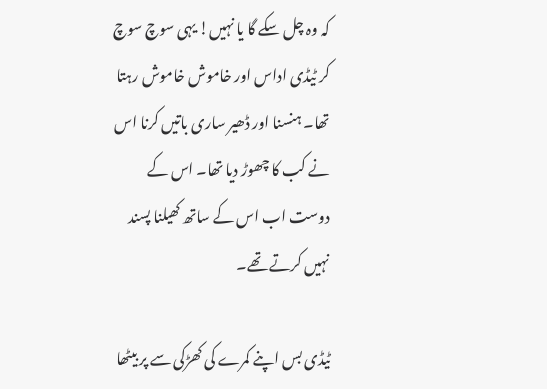کہ وہ چل سکے گا یا نہیں! یہی سوچ سوچ کر ٹیڈی اداس اور خاموش خاموش رہتا تھا۔ ہنسنا اور ڈھیر ساری باتیں کرنا اس نے کب کا چھوڑ دیا تھا۔ اس کے دوست اب اس کے ساتھ کھیلنا پسند نہیں کرتے تھے۔

ٹیڈی بس اپنے کمرے کی کھڑکی سے پر بیٹھا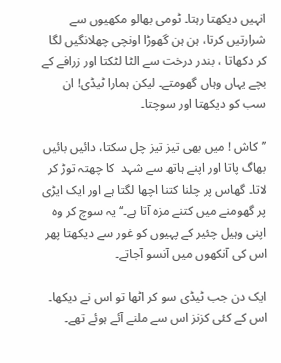انہیں دیکھتا رہتا۔ ٹومی بھالو مکھیوں سے شرارتیں کرتا، ہن ہن گھوڑا اونچی چھلانگیں لگا کر دکھاتا ، بندر درخت سے الٹا لٹکتا اور زرافے کے بچے یہاں وہاں گھومتے۔ لیکن ہمارا ٹیڈی! ان سب کو دیکھتا اور سوچتا۔

’’کاش ! میں بھی تیز تیز چل سکتا، دائیں بائیں بھاگ پاتا اور اپنے ہاتھ سے شہد  کا چھتہ توڑ کر لاتا۔ گھاس پر چلنا کتنا اچھا لگتا ہے اور ایک ایڑی پر گھومنے میں کتنے مزہ آتا ہے۔‘‘ یہ سوچ کر وہ اپنی وہیل چئیر کے پہیوں کو غور سے دیکھتا پھر اس کی آنکھوں میں آنسو آجاتے۔

ایک دن جب ٹیڈی سو کر اٹھا تو اس نے دیکھا۔ اس کے کئی کزنز اس سے ملنے آئے ہوئے تھے۔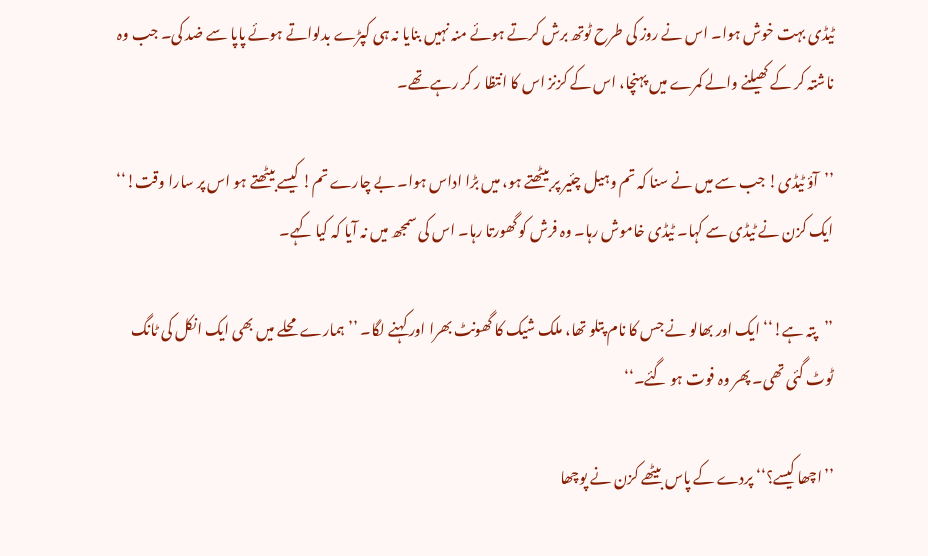ٹیڈی بہت خوش ہوا۔ اس نے روز کی طرح ٹوتھ برش کرتے ہوئے منہ نہیں بنایا نہ ہی کپڑے بدلواتے ہوئے پاپا سے ضد کی۔ جب وہ ناشتہ کر کے کھیلنے والے کمرے میں پہنچا، اس کے کزنز اس کا انتظا ر کر رہے تھے۔

’’آؤ ٹیڈی! جب سے میں نے سنا کہ تم وہیل چئیر پر بیٹھتے ہو، میں بڑا اداس ہوا۔ بے چارے تم! کیسے بیٹھتے ہو اس پر سارا وقت!‘‘ ایک کزن نے ٹیڈی سے کہا۔ ٹیڈی خاموش رہا۔ وہ فرش کو گھورتا رہا۔ اس کی سمجھ میں نہ آیا کہ کیا کہے۔

’’پتہ ہے!‘‘ ایک اور بھالو نے جس کا نام پتلو تھا، ملک شیک کا گھونٹ بھرا اور کہنے لگا۔ ’’ہمارے محلے میں بھی ایک انکل کی ٹانگ ٹوٹ گئی تھی۔ پھر وہ فوت ہو گئے۔‘‘

’’اچھا کیسے؟‘‘ پردے کے پاس بیٹھے کزن نے پوچھا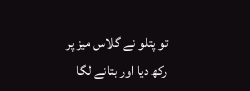تو پتلو نے گلاس میز پر رکھ دیا اور بتانے لگا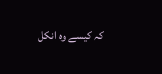کہ کیسے وہ انکل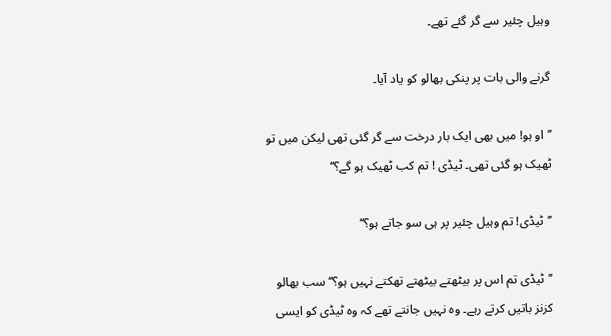وہیل چئیر سے گر گئے تھے۔

گرنے والی بات پر پنکی بھالو کو یاد آیا۔

’’او ہو! میں بھی ایک بار درخت سے گر گئی تھی لیکن میں تو ٹھیک ہو گئی تھی۔ ٹیڈی ! تم کب ٹھیک ہو گے؟‘‘

’’ٹیڈی! تم وہیل چئیر پر ہی سو جاتے ہو؟‘‘

’’ٹیڈی تم اس پر بیٹھتے بیٹھتے تھکتے نہیں ہو؟‘‘ سب بھالو کزنز باتیں کرتے رہے۔ وہ نہیں جانتے تھے کہ وہ ٹیڈی کو ایسی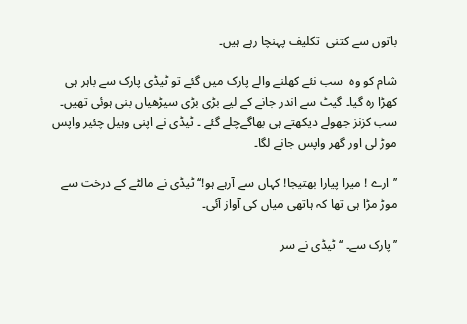باتوں سے کتنی  تکلیف پہنچا رہے ہیں۔

شام کو وہ  سب نئے کھلنے والے پارک میں گئے تو ٹیڈی پارک سے باہر ہی کھڑا رہ گیا۔ گیٹ سے اندر جانے کے لیے بڑی بڑی سیڑھیاں بنی ہوئی تھیں۔ سب کزنز جھولے دیکھتے ہی بھاگےچلے گئے ۔ ٹیڈی نے اپنی وہیل چئیر واپس موڑ لی اور گھر واپس جانے لگا۔

’’ارے ! میرا پیارا بھتیجا! کہاں سے آرہے ہو!‘‘ ٹیڈی نے مالٹے کے درخت سے موڑ مڑا ہی تھا کہ ہاتھی میاں کی آواز آئی۔

’’پارک سے۔ ‘‘ ٹیڈی نے سر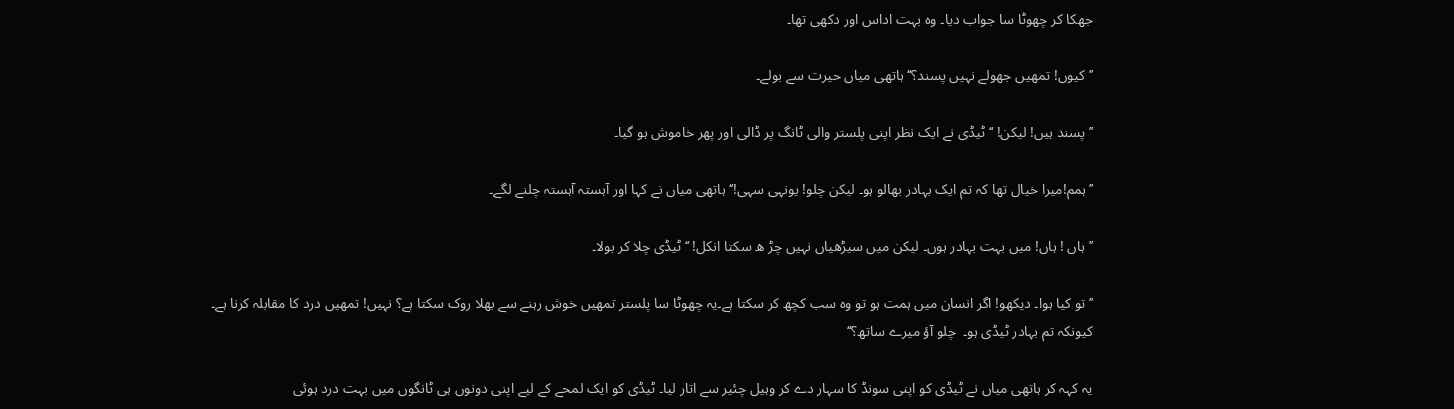جھکا کر چھوٹا سا جواب دیا۔ وہ بہت اداس اور دکھی تھا۔

’’کیوں! تمھیں جھولے نہیں پسند؟‘‘ ہاتھی میاں حیرت سے بولے۔

’’پسند ہیں! لیکن! ‘‘ ٹیڈی نے ایک نظر اپنی پلستر والی ٹانگ پر ڈالی اور پھر خاموش ہو گیا۔

’’ہمم!میرا خیال تھا کہ تم ایک بہادر بھالو ہو۔ لیکن چلو! یونہی سہی!‘‘ ہاتھی میاں نے کہا اور آہستہ آہستہ چلنے لگے۔

’’ہاں ! ہاں! میں بہت بہادر ہوں۔ لیکن میں سیڑھیاں نہیں چڑ ھ سکتا انکل! ‘‘ ٹیڈی چلا کر بولا۔

’’تو کیا ہوا۔ دیکھو! اگر انسان میں ہمت ہو تو وہ سب کچھ کر سکتا ہے۔یہ چھوٹا سا پلستر تمھیں خوش رہنے سے بھلا روک سکتا ہے؟ نہیں! تمھیں درد کا مقابلہ کرنا ہے۔ کیونکہ تم بہادر ٹیڈی ہو۔  چلو آؤ میرے ساتھ؟‘‘

یہ کہہ کر ہاتھی میاں نے ٹیڈی کو اپنی سونڈ کا سہار دے کر وہیل چئیر سے اتار لیا۔ ٹیڈی کو ایک لمحے کے لیے اپنی دونوں ہی ٹانگوں میں بہت درد ہوئی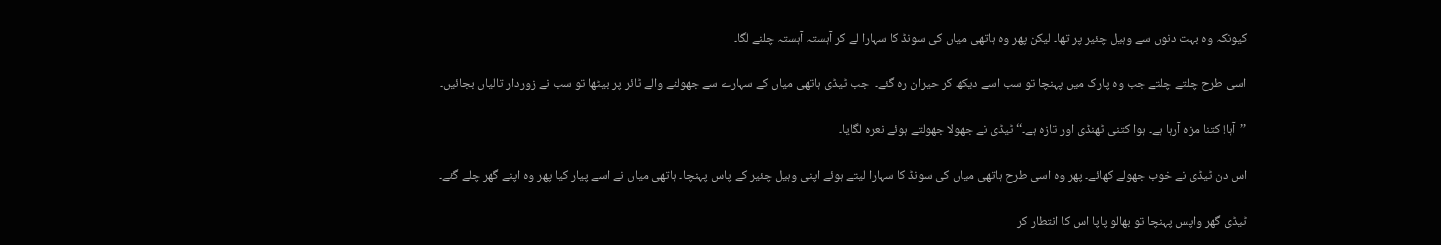کیونکہ وہ بہت دنوں سے وہیل چئیر پر تھا۔ لیکن پھر وہ ہاتھی میاں کی سونڈ کا سہارا لے کر آہستہ آہستہ چلنے لگا۔

اسی طرح چلتے چلتے جب وہ پارک میں پہنچا تو سب اسے دیکھ کر حیران رہ گئے۔  جب ٹیڈی ہاتھی میاں کے سہارے سے جھولنے والے ٹائر پر بیٹھا تو سب نے زوردار تالیاں بجائیں۔

’’آہا! کتنا مزہ آرہا ہے۔ ہوا کتنی ٹھنڈی اور تازہ ہے۔‘‘ ٹیڈی نے جھولا جھولتے ہوئے نعرہ لگایا۔

اس دن ٹیڈی نے خوب جھولے کھائے۔ پھر وہ اسی طرح ہاتھی میاں کی سونڈ کا سہارا لیتے ہوئے اپنی وہیل چئیر کے پاس پہنچا۔ ہاتھی میاں نے اسے پیار کیا پھر وہ اپنے گھر چلے گئے۔

ٹیڈی گھر واپس پہنچا تو بھالو پاپا اس کا انتطار کر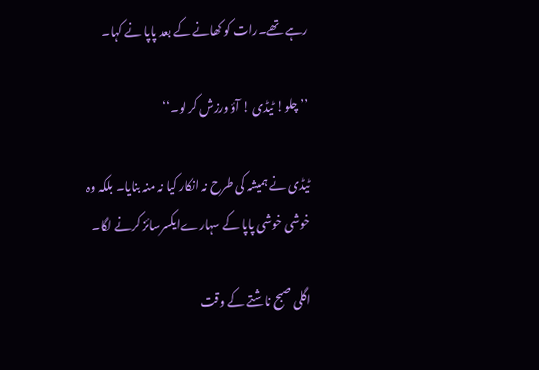رہے تھے۔رات کو کھانے کے بعد پاپا نے کہا۔

’’چلو! ٹیڈی ! آؤ ورزش کر لو۔‘‘

ٹیڈی نے ہمیشہ کی طرح نہ انکار کیا نہ منہ بنایا۔ بلکہ وہ خوشی خوشی پاپا کے سہارےایکسرسائز کرنے لگا۔

اگلی صبح ناشتے کے وقت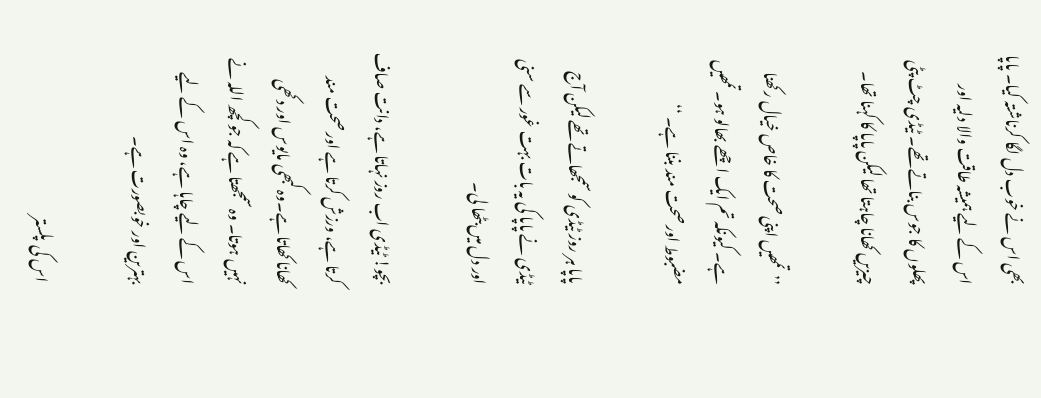بھی اس نے خوب دل لگا کرناشتہ کیا۔ پاپا اس کے لیے ہمیشہ طاقت والا دلیہ اور پھلوں کا جوس بناتے تھے۔ ٹیڈی چٹ پٹی چیزیں کھانا چاہتا تھا لیکن پاپا کا کہنا تھا۔

’’تمھیں اپنی صحت کا خاص خیال رکھنا ہے۔ کیونکہ تم ایک اچھے بھالو ہو۔ تمھیں مضبوط اور صحت مند بننا ہے۔ ‘‘

پاپا ہر روز ٹیڈی کو سمجھاتے تھے لیکن آج ٹیڈی نے پاپا کی یہ بات بہت غور سے سنی اور دل میں بٹھا لی۔

بچو! ٹیڈی اب روز نہاتا ہے، دانت صاف کرتا ہے، ورزش کرتا ہے اور صحت مند کھانا کھاتا ہے۔وہ کبھی مایوس اور دکھی نہیں ہوتا۔ وہ سمجھتا ہے کہ جو کچھ اللہ نے اس کے لیے چاہا ہے، وہ اس کے لیے بہترین اور خوبصورت ہے۔

 اس کی  پلستر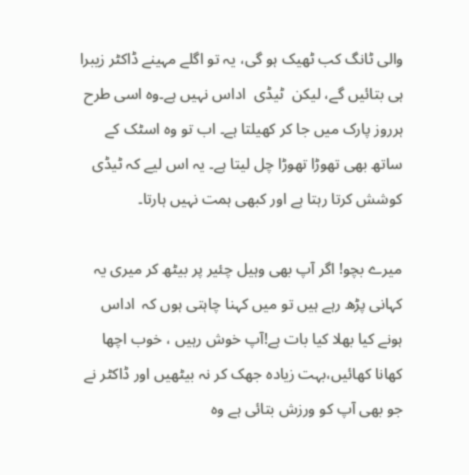والی ٹانگ کب ٹھیک ہو گی، یہ تو اگلے مہینے ڈاکٹر زیبرا ہی بتائیں گے، لیکن  ٹیڈی  اداس نہیں ہے۔وہ اسی طرح ہرروز پارک میں جا کر کھیلتا ہے۔ اب تو وہ اسٹک کے ساتھ بھی تھوڑا تھوڑا چل لیتا ہے۔ یہ اس لیے کہ ٹیڈی کوشش کرتا رہتا ہے اور کبھی ہمت نہیں ہارتا۔

میرے بچو! اگر آپ بھی وہیل چئیر پر بیٹھ کر میری یہ کہانی پڑھ رہے ہیں تو میں کہنا چاہتی ہوں کہ  اداس ہونے کیا بھلا کیا بات ہے!آپ خوش رہیں ، خوب اچھا کھانا کھائیں،بہت زیادہ جھک کر نہ بیٹھیں اور ڈاکٹر نے جو بھی آپ کو ورزش بتائی ہے وہ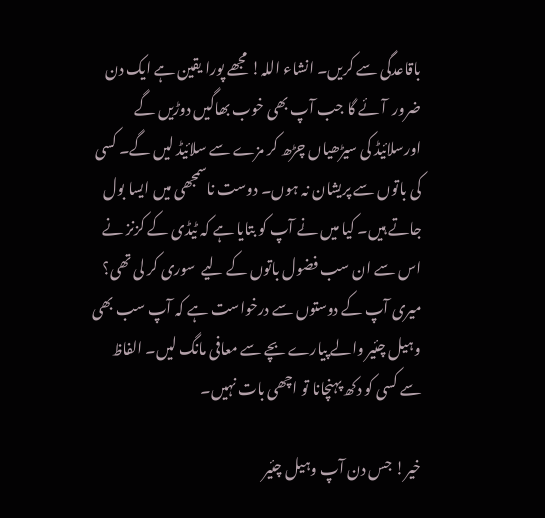باقاعدگی سے کریں۔ انشاء اللہ! مجھے پورا یقین ہے ایک دن ضرور  آئے گا جب آپ بھی خوب بھاگیں دوڑیں گے اورسلائیڈ کی سیڑھیاں چڑھ کر مزے سے سلائیڈ لیں گے۔ کسی کی باتوں سے پریشان نہ ہوں۔ دوست ناسمجھی میں ایسا بول  جاتے ہیں۔ کیا میں نے آپ کو بتایا ہے کہ ٹیڈی کے کزنز نے اس سے ان سب فضول باتوں کے لیے  سوری کر لی تھی؟ میری آپ کے دوستوں سے درخواست ہے کہ آپ سب بھی وہیل چئیر والے پیارے بچے سے معافی مانگ لیں۔ الفاظ سے کسی کو دکھ پہنچانا تو اچھی بات نہیں۔

خیر! جس دن آپ وہیل چئیر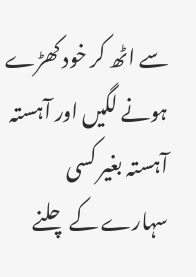سے اٹھ کر خود کھڑے ہونے لگیں اور آہستہ آہستہ بغیر کسی سہارے کے چلنے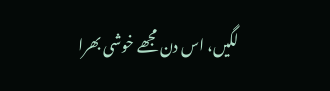لگیں، اس دن مجھے خوشی بھرا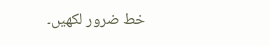خط ضرور لکھیں۔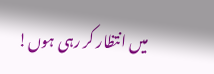میں انتظار کر رہی ہوں!